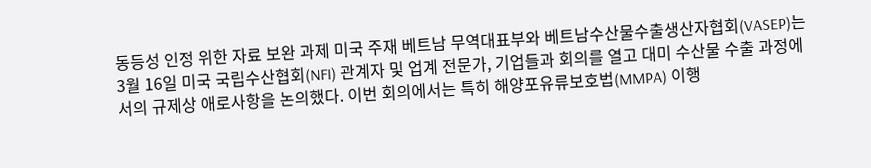동등성 인정 위한 자료 보완 과제 미국 주재 베트남 무역대표부와 베트남수산물수출생산자협회(VASEP)는 3월 16일 미국 국립수산협회(NFI) 관계자 및 업계 전문가, 기업들과 회의를 열고 대미 수산물 수출 과정에서의 규제상 애로사항을 논의했다. 이번 회의에서는 특히 해양포유류보호법(MMPA) 이행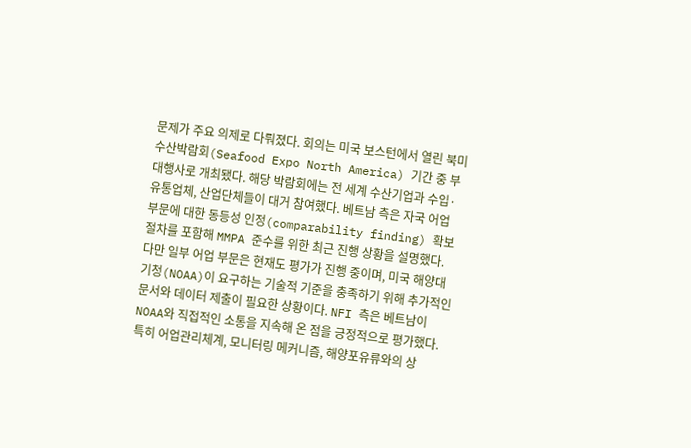문제가 주요 의제로 다뤄졌다. 회의는 미국 보스턴에서 열린 북미수산박람회(Seafood Expo North America) 기간 중 부대행사로 개최됐다. 해당 박람회에는 전 세계 수산기업과 수입·유통업체, 산업단체들이 대거 참여했다. 베트남 측은 자국 어업 부문에 대한 동등성 인정(comparability finding) 확보 절차를 포함해 MMPA 준수를 위한 최근 진행 상황을 설명했다. 다만 일부 어업 부문은 현재도 평가가 진행 중이며, 미국 해양대기청(NOAA)이 요구하는 기술적 기준을 충족하기 위해 추가적인 문서와 데이터 제출이 필요한 상황이다. NFI 측은 베트남이 NOAA와 직접적인 소통을 지속해 온 점을 긍정적으로 평가했다. 특히 어업관리체계, 모니터링 메커니즘, 해양포유류와의 상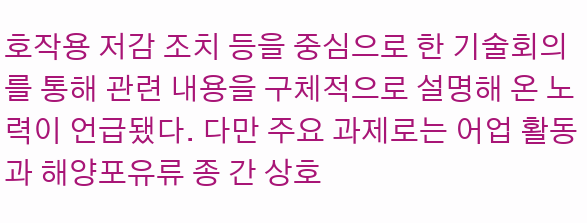호작용 저감 조치 등을 중심으로 한 기술회의를 통해 관련 내용을 구체적으로 설명해 온 노력이 언급됐다. 다만 주요 과제로는 어업 활동과 해양포유류 종 간 상호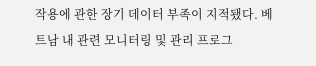작용에 관한 장기 데이터 부족이 지적됐다. 베트남 내 관련 모니터링 및 관리 프로그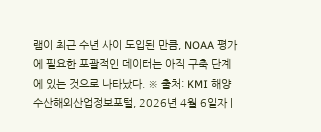램이 최근 수년 사이 도입된 만큼, NOAA 평가에 필요한 포괄적인 데이터는 아직 구축 단계에 있는 것으로 나타났다. ※ 출처: KMI 해양수산해외산업정보포털, 2026년 4월 6일자 |